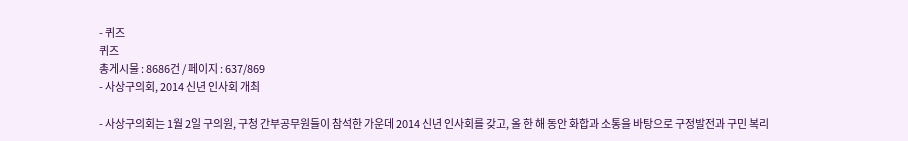- 퀴즈
퀴즈
총게시물 : 8686건 / 페이지 : 637/869
- 사상구의회, 2014 신년 인사회 개최

- 사상구의회는 1월 2일 구의원, 구청 간부공무원들이 참석한 가운데 2014 신년 인사회를 갖고, 올 한 해 동안 화합과 소통을 바탕으로 구정발전과 구민 복리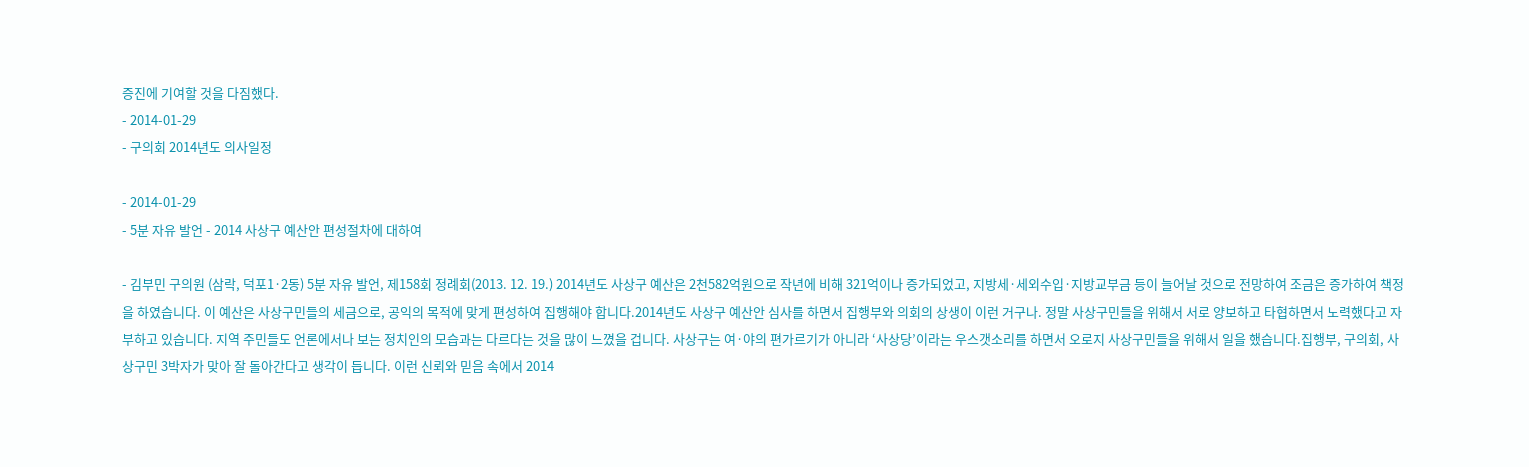증진에 기여할 것을 다짐했다.
- 2014-01-29
- 구의회 2014년도 의사일정

- 2014-01-29
- 5분 자유 발언 - 2014 사상구 예산안 편성절차에 대하여

- 김부민 구의원 (삼락, 덕포1·2동) 5분 자유 발언, 제158회 정례회(2013. 12. 19.) 2014년도 사상구 예산은 2천582억원으로 작년에 비해 321억이나 증가되었고, 지방세·세외수입·지방교부금 등이 늘어날 것으로 전망하여 조금은 증가하여 책정을 하였습니다. 이 예산은 사상구민들의 세금으로, 공익의 목적에 맞게 편성하여 집행해야 합니다.2014년도 사상구 예산안 심사를 하면서 집행부와 의회의 상생이 이런 거구나. 정말 사상구민들을 위해서 서로 양보하고 타협하면서 노력했다고 자부하고 있습니다. 지역 주민들도 언론에서나 보는 정치인의 모습과는 다르다는 것을 많이 느꼈을 겁니다. 사상구는 여·야의 편가르기가 아니라 ‘사상당’이라는 우스갯소리를 하면서 오로지 사상구민들을 위해서 일을 했습니다.집행부, 구의회, 사상구민 3박자가 맞아 잘 돌아간다고 생각이 듭니다. 이런 신뢰와 믿음 속에서 2014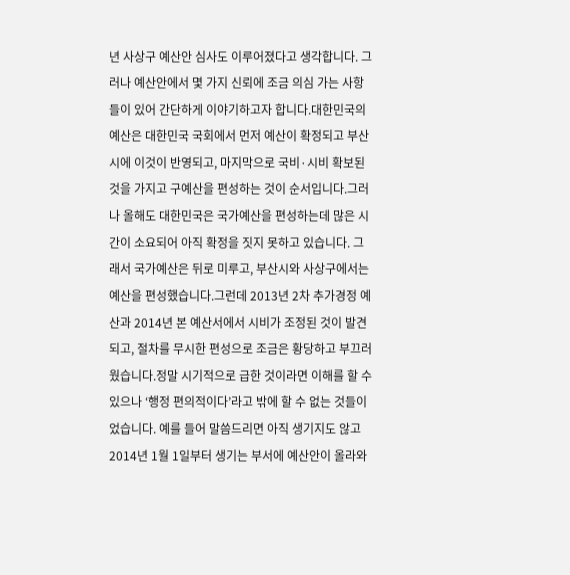년 사상구 예산안 심사도 이루어졌다고 생각합니다. 그러나 예산안에서 몇 가지 신뢰에 조금 의심 가는 사항들이 있어 간단하게 이야기하고자 합니다.대한민국의 예산은 대한민국 국회에서 먼저 예산이 확정되고 부산시에 이것이 반영되고, 마지막으로 국비·시비 확보된 것을 가지고 구예산을 편성하는 것이 순서입니다.그러나 올해도 대한민국은 국가예산을 편성하는데 많은 시간이 소요되어 아직 확정을 짓지 못하고 있습니다. 그래서 국가예산은 뒤로 미루고, 부산시와 사상구에서는 예산을 편성했습니다.그런데 2013년 2차 추가경정 예산과 2014년 본 예산서에서 시비가 조정된 것이 발견되고, 절차를 무시한 편성으로 조금은 황당하고 부끄러웠습니다.정말 시기적으로 급한 것이라면 이해를 할 수 있으나 ‘행정 편의적이다’라고 밖에 할 수 없는 것들이었습니다. 예를 들어 말씀드리면 아직 생기지도 않고 2014년 1월 1일부터 생기는 부서에 예산안이 올라와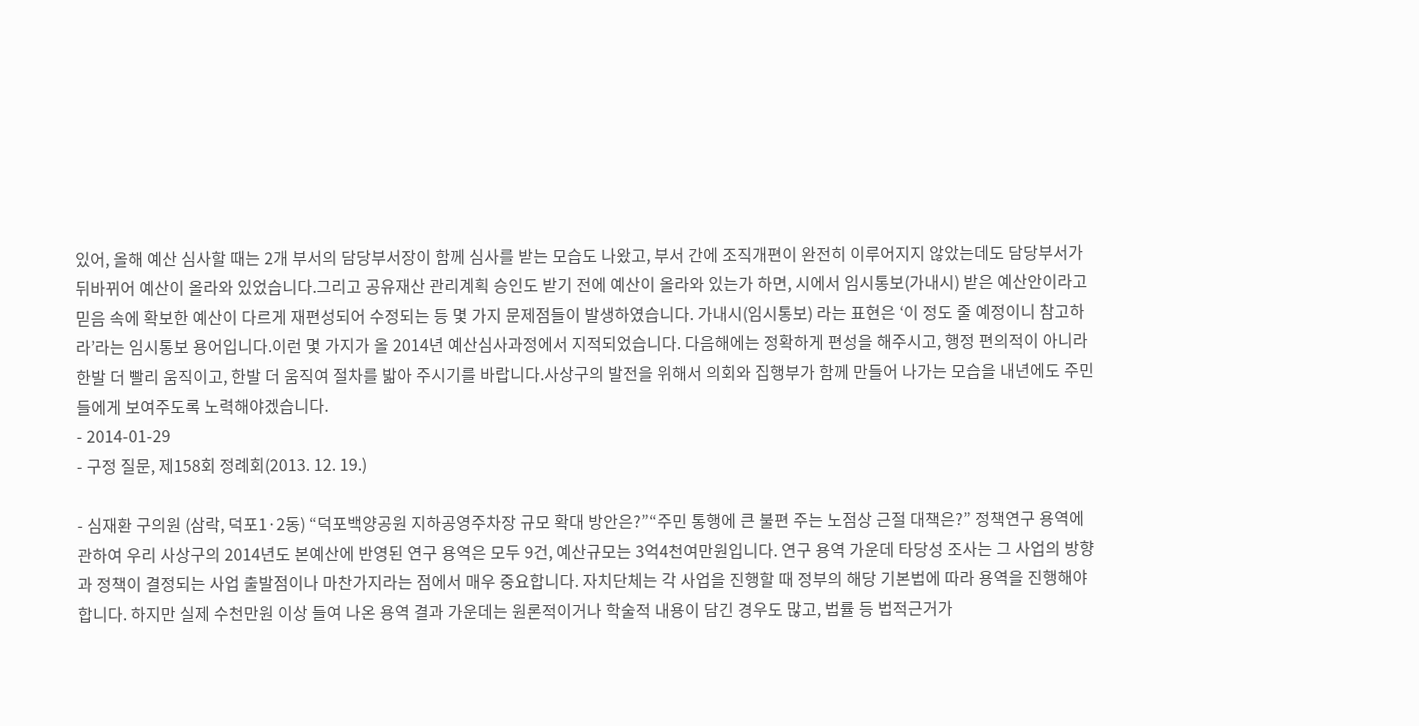있어, 올해 예산 심사할 때는 2개 부서의 담당부서장이 함께 심사를 받는 모습도 나왔고, 부서 간에 조직개편이 완전히 이루어지지 않았는데도 담당부서가 뒤바뀌어 예산이 올라와 있었습니다.그리고 공유재산 관리계획 승인도 받기 전에 예산이 올라와 있는가 하면, 시에서 임시통보(가내시) 받은 예산안이라고 믿음 속에 확보한 예산이 다르게 재편성되어 수정되는 등 몇 가지 문제점들이 발생하였습니다. 가내시(임시통보) 라는 표현은 ‘이 정도 줄 예정이니 참고하라’라는 임시통보 용어입니다.이런 몇 가지가 올 2014년 예산심사과정에서 지적되었습니다. 다음해에는 정확하게 편성을 해주시고, 행정 편의적이 아니라 한발 더 빨리 움직이고, 한발 더 움직여 절차를 밟아 주시기를 바랍니다.사상구의 발전을 위해서 의회와 집행부가 함께 만들어 나가는 모습을 내년에도 주민들에게 보여주도록 노력해야겠습니다.
- 2014-01-29
- 구정 질문, 제158회 정례회(2013. 12. 19.)

- 심재환 구의원 (삼락, 덕포1·2동) “덕포백양공원 지하공영주차장 규모 확대 방안은?”“주민 통행에 큰 불편 주는 노점상 근절 대책은?” 정책연구 용역에 관하여 우리 사상구의 2014년도 본예산에 반영된 연구 용역은 모두 9건, 예산규모는 3억4천여만원입니다. 연구 용역 가운데 타당성 조사는 그 사업의 방향과 정책이 결정되는 사업 출발점이나 마찬가지라는 점에서 매우 중요합니다. 자치단체는 각 사업을 진행할 때 정부의 해당 기본법에 따라 용역을 진행해야 합니다. 하지만 실제 수천만원 이상 들여 나온 용역 결과 가운데는 원론적이거나 학술적 내용이 담긴 경우도 많고, 법률 등 법적근거가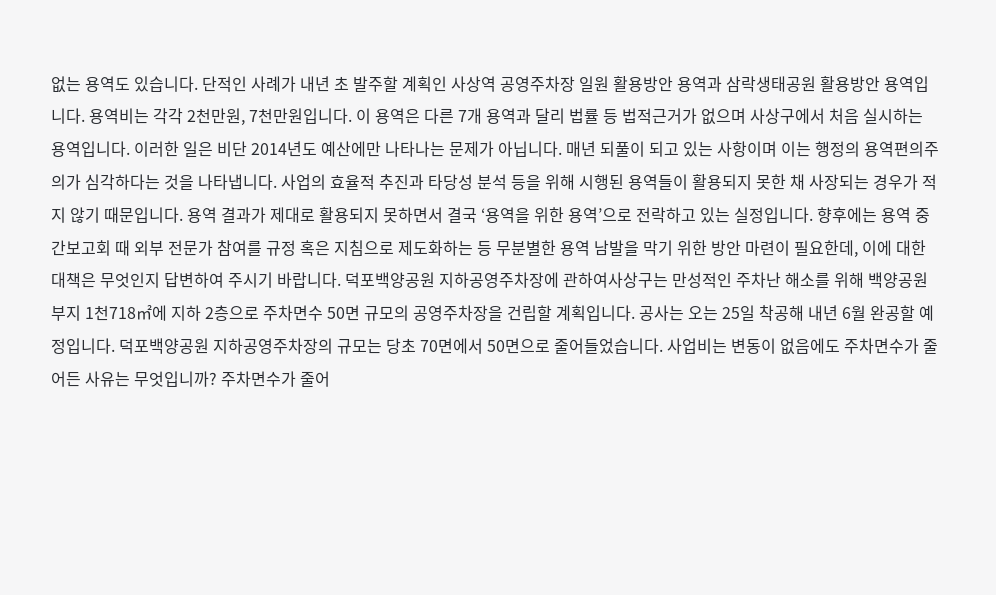없는 용역도 있습니다. 단적인 사례가 내년 초 발주할 계획인 사상역 공영주차장 일원 활용방안 용역과 삼락생태공원 활용방안 용역입니다. 용역비는 각각 2천만원, 7천만원입니다. 이 용역은 다른 7개 용역과 달리 법률 등 법적근거가 없으며 사상구에서 처음 실시하는 용역입니다. 이러한 일은 비단 2014년도 예산에만 나타나는 문제가 아닙니다. 매년 되풀이 되고 있는 사항이며 이는 행정의 용역편의주의가 심각하다는 것을 나타냅니다. 사업의 효율적 추진과 타당성 분석 등을 위해 시행된 용역들이 활용되지 못한 채 사장되는 경우가 적지 않기 때문입니다. 용역 결과가 제대로 활용되지 못하면서 결국 ‘용역을 위한 용역’으로 전락하고 있는 실정입니다. 향후에는 용역 중간보고회 때 외부 전문가 참여를 규정 혹은 지침으로 제도화하는 등 무분별한 용역 남발을 막기 위한 방안 마련이 필요한데, 이에 대한 대책은 무엇인지 답변하여 주시기 바랍니다. 덕포백양공원 지하공영주차장에 관하여사상구는 만성적인 주차난 해소를 위해 백양공원 부지 1천718㎡에 지하 2층으로 주차면수 50면 규모의 공영주차장을 건립할 계획입니다. 공사는 오는 25일 착공해 내년 6월 완공할 예정입니다. 덕포백양공원 지하공영주차장의 규모는 당초 70면에서 50면으로 줄어들었습니다. 사업비는 변동이 없음에도 주차면수가 줄어든 사유는 무엇입니까? 주차면수가 줄어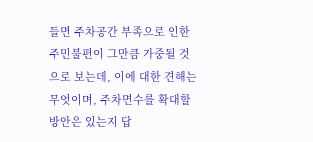들면 주차공간 부족으로 인한 주민불편이 그만큼 가중될 것으로 보는데, 이에 대한 견해는 무엇이며, 주차면수를 확대할 방안은 있는지 답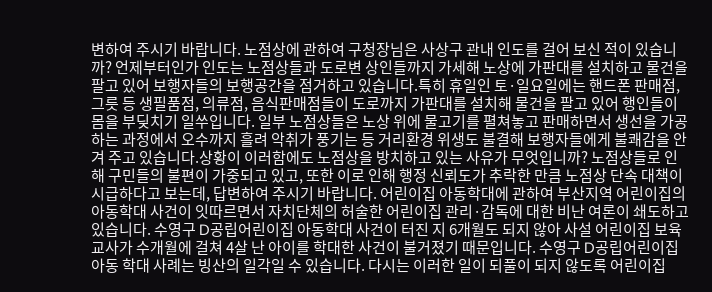변하여 주시기 바랍니다. 노점상에 관하여 구청장님은 사상구 관내 인도를 걸어 보신 적이 있습니까? 언제부터인가 인도는 노점상들과 도로변 상인들까지 가세해 노상에 가판대를 설치하고 물건을 팔고 있어 보행자들의 보행공간을 점거하고 있습니다.특히 휴일인 토·일요일에는 핸드폰 판매점, 그릇 등 생필품점, 의류점, 음식판매점들이 도로까지 가판대를 설치해 물건을 팔고 있어 행인들이 몸을 부딪치기 일쑤입니다. 일부 노점상들은 노상 위에 물고기를 펼쳐놓고 판매하면서 생선을 가공하는 과정에서 오수까지 흘려 악취가 풍기는 등 거리환경 위생도 불결해 보행자들에게 불쾌감을 안겨 주고 있습니다.상황이 이러함에도 노점상을 방치하고 있는 사유가 무엇입니까? 노점상들로 인해 구민들의 불편이 가중되고 있고, 또한 이로 인해 행정 신뢰도가 추락한 만큼 노점상 단속 대책이 시급하다고 보는데, 답변하여 주시기 바랍니다. 어린이집 아동학대에 관하여 부산지역 어린이집의 아동학대 사건이 잇따르면서 자치단체의 허술한 어린이집 관리·감독에 대한 비난 여론이 쇄도하고 있습니다. 수영구 D공립어린이집 아동학대 사건이 터진 지 6개월도 되지 않아 사설 어린이집 보육교사가 수개월에 걸쳐 4살 난 아이를 학대한 사건이 불거졌기 때문입니다. 수영구 D공립어린이집 아동 학대 사례는 빙산의 일각일 수 있습니다. 다시는 이러한 일이 되풀이 되지 않도록 어린이집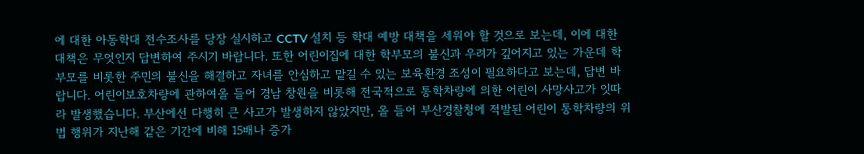에 대한 아동학대 전수조사를 당장 실시하고 CCTV 설치 등 학대 예방 대책을 세워야 할 것으로 보는데, 이에 대한 대책은 무엇인지 답변하여 주시기 바랍니다. 또한 어린이집에 대한 학부모의 불신과 우려가 깊어지고 있는 가운데 학부모를 비롯한 주민의 불신을 해결하고 자녀를 안심하고 맡길 수 있는 보육환경 조성이 필요하다고 보는데, 답변 바랍니다. 어린이보호차량에 관하여올 들어 경남 창원을 비롯해 전국적으로 통학차량에 의한 어린이 사망사고가 잇따라 발생했습니다. 부산에선 다행히 큰 사고가 발생하지 않았지만, 올 들어 부산경찰청에 적발된 어린이 통학차량의 위법 행위가 지난해 같은 기간에 비해 15배나 증가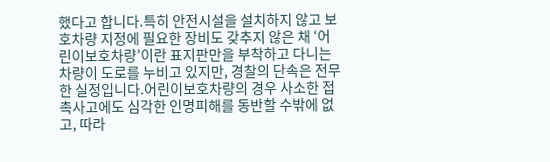했다고 합니다.특히 안전시설을 설치하지 않고 보호차량 지정에 필요한 장비도 갖추지 않은 채 ‘어린이보호차량’이란 표지판만을 부착하고 다니는 차량이 도로를 누비고 있지만, 경찰의 단속은 전무한 실정입니다.어린이보호차량의 경우 사소한 접촉사고에도 심각한 인명피해를 동반할 수밖에 없고, 따라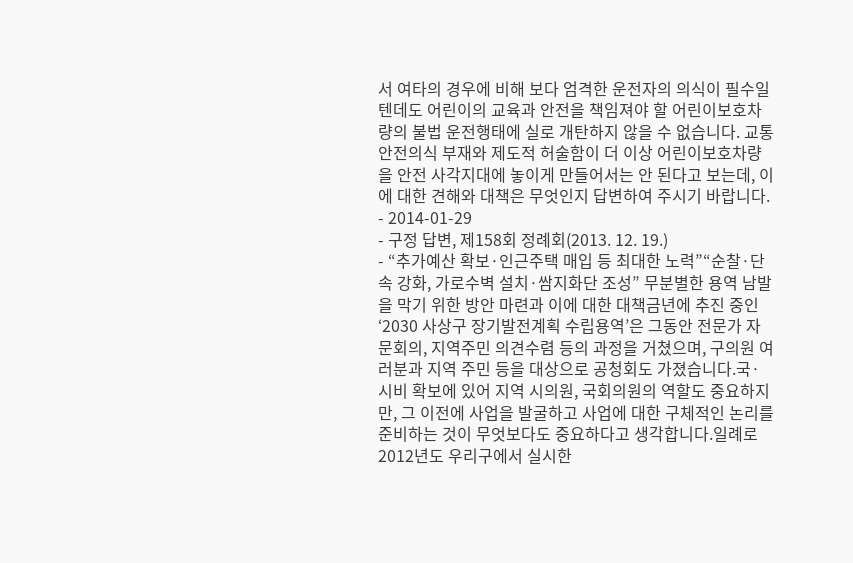서 여타의 경우에 비해 보다 엄격한 운전자의 의식이 필수일 텐데도 어린이의 교육과 안전을 책임져야 할 어린이보호차량의 불법 운전행태에 실로 개탄하지 않을 수 없습니다. 교통안전의식 부재와 제도적 허술함이 더 이상 어린이보호차량을 안전 사각지대에 놓이게 만들어서는 안 된다고 보는데, 이에 대한 견해와 대책은 무엇인지 답변하여 주시기 바랍니다.
- 2014-01-29
- 구정 답변, 제158회 정례회(2013. 12. 19.)
- “추가예산 확보·인근주택 매입 등 최대한 노력”“순찰·단속 강화, 가로수벽 설치·쌈지화단 조성” 무분별한 용역 남발을 막기 위한 방안 마련과 이에 대한 대책금년에 추진 중인 ‘2030 사상구 장기발전계획 수립용역’은 그동안 전문가 자문회의, 지역주민 의견수렴 등의 과정을 거쳤으며, 구의원 여러분과 지역 주민 등을 대상으로 공청회도 가졌습니다.국·시비 확보에 있어 지역 시의원, 국회의원의 역할도 중요하지만, 그 이전에 사업을 발굴하고 사업에 대한 구체적인 논리를 준비하는 것이 무엇보다도 중요하다고 생각합니다.일례로 2012년도 우리구에서 실시한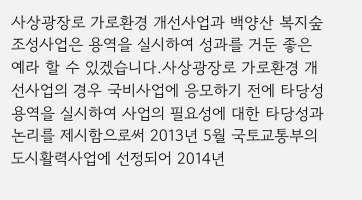사상광장로 가로환경 개선사업과 백양산 복지숲 조성사업은 용역을 실시하여 성과를 거둔 좋은 예라 할 수 있겠습니다.사상광장로 가로환경 개선사업의 경우 국비사업에 응모하기 전에 타당성 용역을 실시하여 사업의 필요성에 대한 타당성과 논리를 제시함으로써 2013년 5월 국토교통부의 도시활력사업에 선정되어 2014년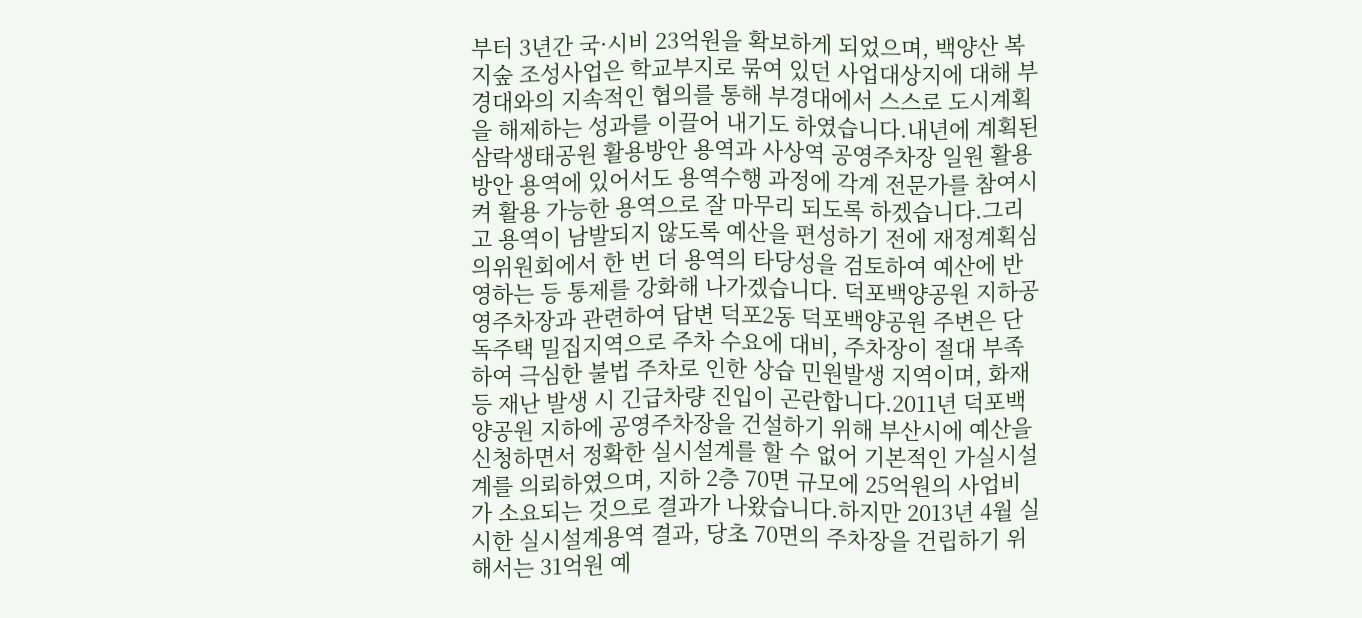부터 3년간 국·시비 23억원을 확보하게 되었으며, 백양산 복지숲 조성사업은 학교부지로 묶여 있던 사업대상지에 대해 부경대와의 지속적인 협의를 통해 부경대에서 스스로 도시계획을 해제하는 성과를 이끌어 내기도 하였습니다.내년에 계획된 삼락생태공원 활용방안 용역과 사상역 공영주차장 일원 활용방안 용역에 있어서도 용역수행 과정에 각계 전문가를 참여시켜 활용 가능한 용역으로 잘 마무리 되도록 하겠습니다.그리고 용역이 남발되지 않도록 예산을 편성하기 전에 재정계획심의위원회에서 한 번 더 용역의 타당성을 검토하여 예산에 반영하는 등 통제를 강화해 나가겠습니다. 덕포백양공원 지하공영주차장과 관련하여 답변 덕포2동 덕포백양공원 주변은 단독주택 밀집지역으로 주차 수요에 대비, 주차장이 절대 부족하여 극심한 불법 주차로 인한 상습 민원발생 지역이며, 화재 등 재난 발생 시 긴급차량 진입이 곤란합니다.2011년 덕포백양공원 지하에 공영주차장을 건설하기 위해 부산시에 예산을 신청하면서 정확한 실시설계를 할 수 없어 기본적인 가실시설계를 의뢰하였으며, 지하 2층 70면 규모에 25억원의 사업비가 소요되는 것으로 결과가 나왔습니다.하지만 2013년 4월 실시한 실시설계용역 결과, 당초 70면의 주차장을 건립하기 위해서는 31억원 예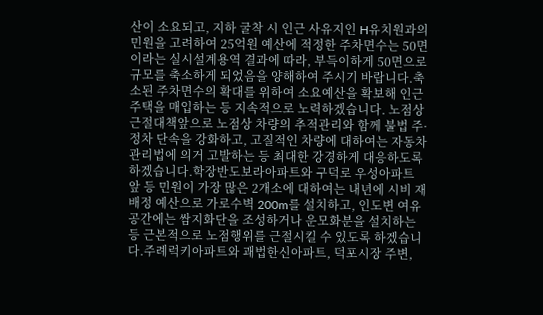산이 소요되고, 지하 굴착 시 인근 사유지인 H유치원과의 민원을 고려하여 25억원 예산에 적정한 주차면수는 50면이라는 실시설계용역 결과에 따라, 부득이하게 50면으로 규모를 축소하게 되었음을 양해하여 주시기 바랍니다.축소된 주차면수의 확대를 위하여 소요예산을 확보해 인근 주택을 매입하는 등 지속적으로 노력하겠습니다. 노점상 근절대책앞으로 노점상 차량의 추적관리와 함께 불법 주·정차 단속을 강화하고, 고질적인 차량에 대하여는 자동차관리법에 의거 고발하는 등 최대한 강경하게 대응하도록 하겠습니다.학장반도보라아파트와 구덕로 우성아파트 앞 등 민원이 가장 많은 2개소에 대하여는 내년에 시비 재배정 예산으로 가로수벽 200m를 설치하고, 인도변 여유 공간에는 쌈지화단을 조성하거나 운모화분을 설치하는 등 근본적으로 노점행위를 근절시킬 수 있도록 하겠습니다.주례럭키아파트와 괘법한신아파트, 덕포시장 주변,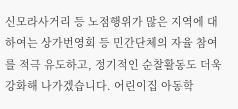신모라사거리 등 노점행위가 많은 지역에 대하여는 상가번영회 등 민간단체의 자율 참여를 적극 유도하고, 정기적인 순찰활동도 더욱 강화해 나가겠습니다. 어린이집 아동학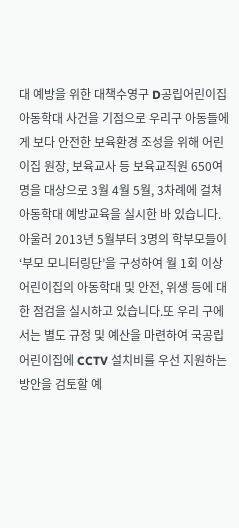대 예방을 위한 대책수영구 D공립어린이집 아동학대 사건을 기점으로 우리구 아동들에게 보다 안전한 보육환경 조성을 위해 어린이집 원장, 보육교사 등 보육교직원 650여 명을 대상으로 3월 4월 5월, 3차례에 걸쳐 아동학대 예방교육을 실시한 바 있습니다.아울러 2013년 5월부터 3명의 학부모들이 ‘부모 모니터링단’을 구성하여 월 1회 이상 어린이집의 아동학대 및 안전, 위생 등에 대한 점검을 실시하고 있습니다.또 우리 구에서는 별도 규정 및 예산을 마련하여 국공립어린이집에 CCTV 설치비를 우선 지원하는 방안을 검토할 예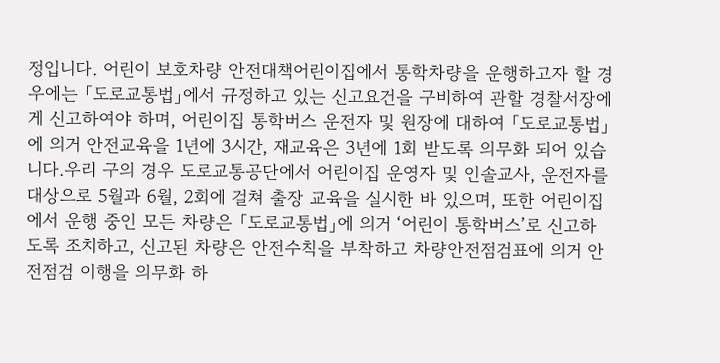정입니다. 어린이 보호차량 안전대책어린이집에서 통학차량을 운행하고자 할 경우에는 「도로교통법」에서 규정하고 있는 신고요건을 구비하여 관할 경찰서장에게 신고하여야 하며, 어린이집 통학버스 운전자 및 원장에 대하여 「도로교통법」에 의거 안전교육을 1년에 3시간, 재교육은 3년에 1회 받도록 의무화 되어 있습니다.우리 구의 경우 도로교통공단에서 어린이집 운영자 및 인솔교사, 운전자를 대상으로 5월과 6월, 2회에 걸쳐 출장 교육을 실시한 바 있으며, 또한 어린이집에서 운행 중인 모든 차량은 「도로교통법」에 의거 ‘어린이 통학버스’로 신고하도록 조치하고, 신고된 차량은 안전수칙을 부착하고 차량안전점검표에 의거 안전점검 이행을 의무화 하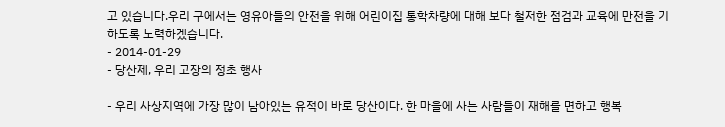고 있습니다.우리 구에서는 영유아들의 안전을 위해 어린이집 통학차량에 대해 보다 철저한 점검과 교육에 만전을 기하도록 노력하겠습니다.
- 2014-01-29
- 당산제, 우리 고장의 정초 행사

- 우리 사상지역에 가장 많이 남아있는 유적이 바로 당산이다. 한 마을에 사는 사람들이 재해를 면하고 행복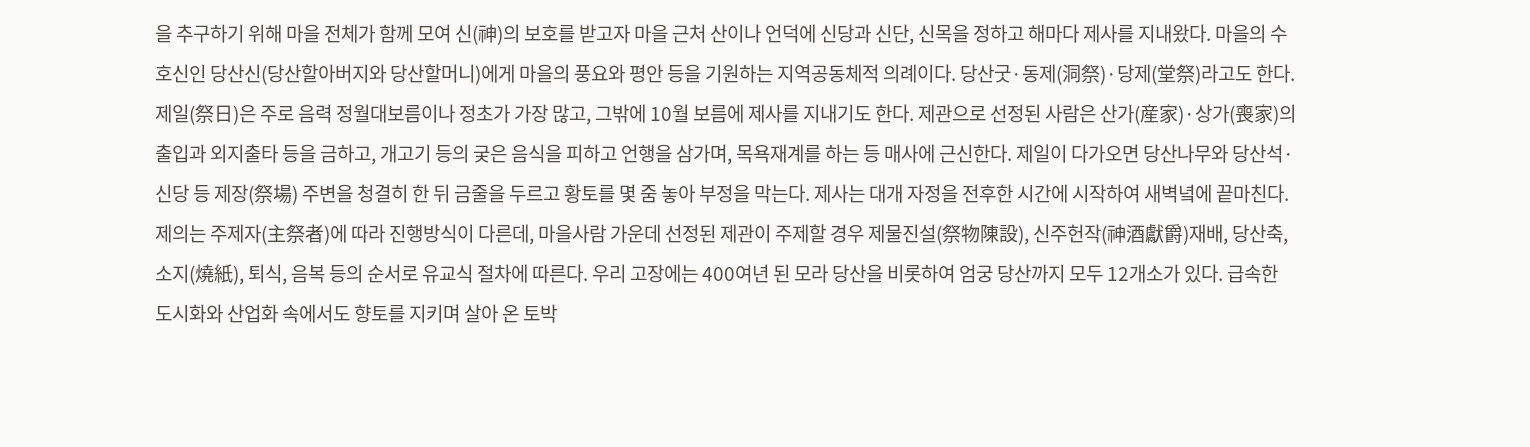을 추구하기 위해 마을 전체가 함께 모여 신(神)의 보호를 받고자 마을 근처 산이나 언덕에 신당과 신단, 신목을 정하고 해마다 제사를 지내왔다. 마을의 수호신인 당산신(당산할아버지와 당산할머니)에게 마을의 풍요와 평안 등을 기원하는 지역공동체적 의례이다. 당산굿·동제(洞祭)·당제(堂祭)라고도 한다. 제일(祭日)은 주로 음력 정월대보름이나 정초가 가장 많고, 그밖에 10월 보름에 제사를 지내기도 한다. 제관으로 선정된 사람은 산가(産家)·상가(喪家)의 출입과 외지출타 등을 금하고, 개고기 등의 궂은 음식을 피하고 언행을 삼가며, 목욕재계를 하는 등 매사에 근신한다. 제일이 다가오면 당산나무와 당산석·신당 등 제장(祭場) 주변을 청결히 한 뒤 금줄을 두르고 황토를 몇 줌 놓아 부정을 막는다. 제사는 대개 자정을 전후한 시간에 시작하여 새벽녘에 끝마친다. 제의는 주제자(主祭者)에 따라 진행방식이 다른데, 마을사람 가운데 선정된 제관이 주제할 경우 제물진설(祭物陳設), 신주헌작(神酒獻爵)재배, 당산축, 소지(燒紙), 퇴식, 음복 등의 순서로 유교식 절차에 따른다. 우리 고장에는 400여년 된 모라 당산을 비롯하여 엄궁 당산까지 모두 12개소가 있다. 급속한 도시화와 산업화 속에서도 향토를 지키며 살아 온 토박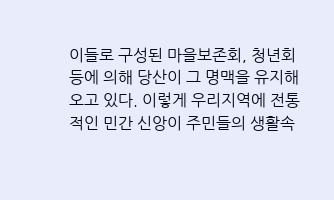이들로 구성된 마을보존회, 청년회 등에 의해 당산이 그 명맥을 유지해 오고 있다. 이렇게 우리지역에 전통적인 민간 신앙이 주민들의 생활속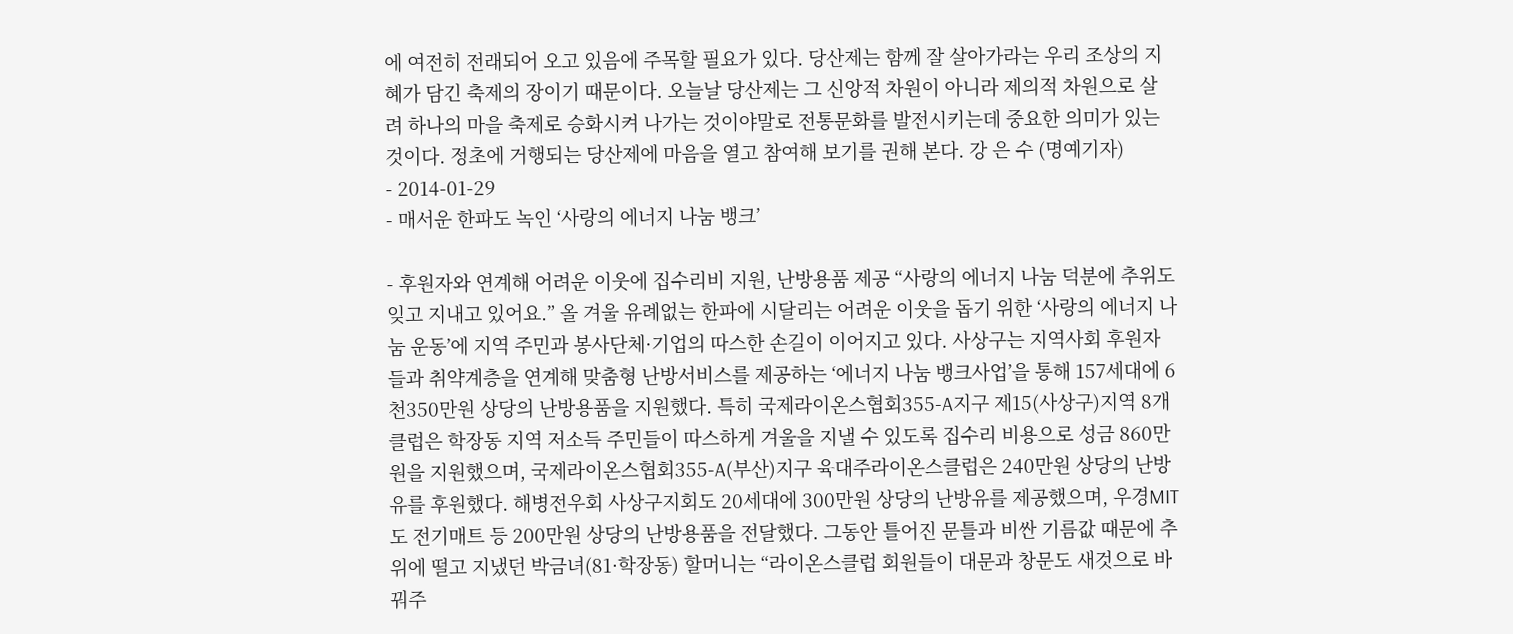에 여전히 전래되어 오고 있음에 주목할 필요가 있다. 당산제는 함께 잘 살아가라는 우리 조상의 지혜가 담긴 축제의 장이기 때문이다. 오늘날 당산제는 그 신앙적 차원이 아니라 제의적 차원으로 살려 하나의 마을 축제로 승화시켜 나가는 것이야말로 전통문화를 발전시키는데 중요한 의미가 있는 것이다. 정초에 거행되는 당산제에 마음을 열고 참여해 보기를 권해 본다. 강 은 수 (명예기자)
- 2014-01-29
- 매서운 한파도 녹인 ‘사랑의 에너지 나눔 뱅크’

- 후원자와 연계해 어려운 이웃에 집수리비 지원, 난방용품 제공 “사랑의 에너지 나눔 덕분에 추위도 잊고 지내고 있어요.” 올 겨울 유례없는 한파에 시달리는 어려운 이웃을 돕기 위한 ‘사랑의 에너지 나눔 운동’에 지역 주민과 봉사단체·기업의 따스한 손길이 이어지고 있다. 사상구는 지역사회 후원자들과 취약계층을 연계해 맞춤형 난방서비스를 제공하는 ‘에너지 나눔 뱅크사업’을 통해 157세대에 6천350만원 상당의 난방용품을 지원했다. 특히 국제라이온스협회355-A지구 제15(사상구)지역 8개 클럽은 학장동 지역 저소득 주민들이 따스하게 겨울을 지낼 수 있도록 집수리 비용으로 성금 860만원을 지원했으며, 국제라이온스협회355-A(부산)지구 육대주라이온스클럽은 240만원 상당의 난방유를 후원했다. 해병전우회 사상구지회도 20세대에 300만원 상당의 난방유를 제공했으며, 우경MIT도 전기매트 등 200만원 상당의 난방용품을 전달했다. 그동안 틀어진 문틀과 비싼 기름값 때문에 추위에 떨고 지냈던 박금녀(81·학장동) 할머니는 “라이온스클럽 회원들이 대문과 창문도 새것으로 바꿔주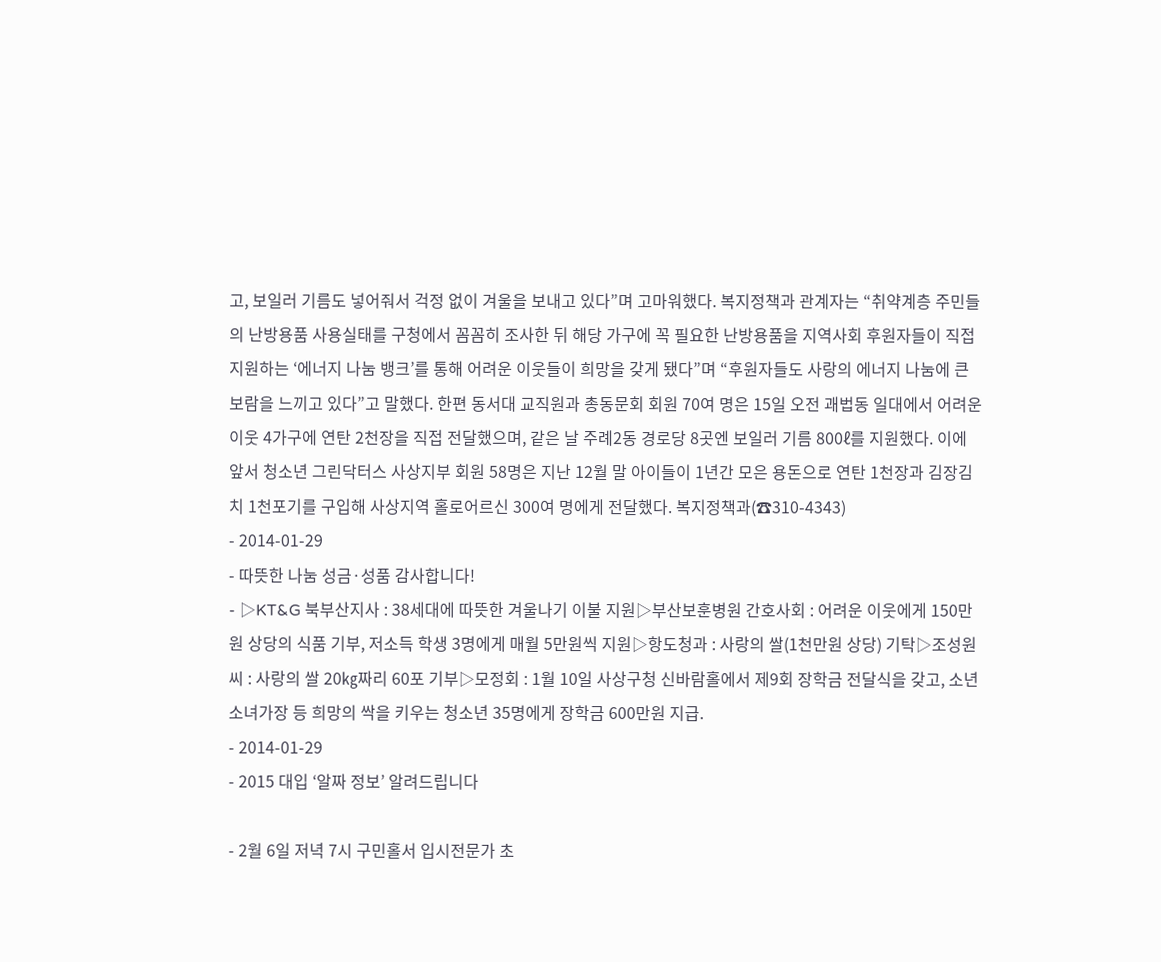고, 보일러 기름도 넣어줘서 걱정 없이 겨울을 보내고 있다”며 고마워했다. 복지정책과 관계자는 “취약계층 주민들의 난방용품 사용실태를 구청에서 꼼꼼히 조사한 뒤 해당 가구에 꼭 필요한 난방용품을 지역사회 후원자들이 직접 지원하는 ‘에너지 나눔 뱅크’를 통해 어려운 이웃들이 희망을 갖게 됐다”며 “후원자들도 사랑의 에너지 나눔에 큰 보람을 느끼고 있다”고 말했다. 한편 동서대 교직원과 총동문회 회원 70여 명은 15일 오전 괘법동 일대에서 어려운 이웃 4가구에 연탄 2천장을 직접 전달했으며, 같은 날 주례2동 경로당 8곳엔 보일러 기름 800ℓ를 지원했다. 이에 앞서 청소년 그린닥터스 사상지부 회원 58명은 지난 12월 말 아이들이 1년간 모은 용돈으로 연탄 1천장과 김장김치 1천포기를 구입해 사상지역 홀로어르신 300여 명에게 전달했다. 복지정책과(☎310-4343)
- 2014-01-29
- 따뜻한 나눔 성금·성품 감사합니다!
- ▷KT&G 북부산지사 : 38세대에 따뜻한 겨울나기 이불 지원▷부산보훈병원 간호사회 : 어려운 이웃에게 150만원 상당의 식품 기부, 저소득 학생 3명에게 매월 5만원씩 지원▷항도청과 : 사랑의 쌀(1천만원 상당) 기탁▷조성원 씨 : 사랑의 쌀 20㎏짜리 60포 기부▷모정회 : 1월 10일 사상구청 신바람홀에서 제9회 장학금 전달식을 갖고, 소년소녀가장 등 희망의 싹을 키우는 청소년 35명에게 장학금 600만원 지급.
- 2014-01-29
- 2015 대입 ‘알짜 정보’ 알려드립니다

- 2월 6일 저녁 7시 구민홀서 입시전문가 초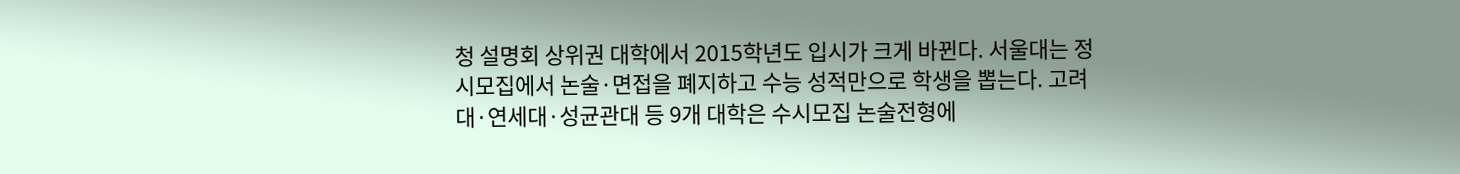청 설명회 상위권 대학에서 2015학년도 입시가 크게 바뀐다. 서울대는 정시모집에서 논술·면접을 폐지하고 수능 성적만으로 학생을 뽑는다. 고려대·연세대·성균관대 등 9개 대학은 수시모집 논술전형에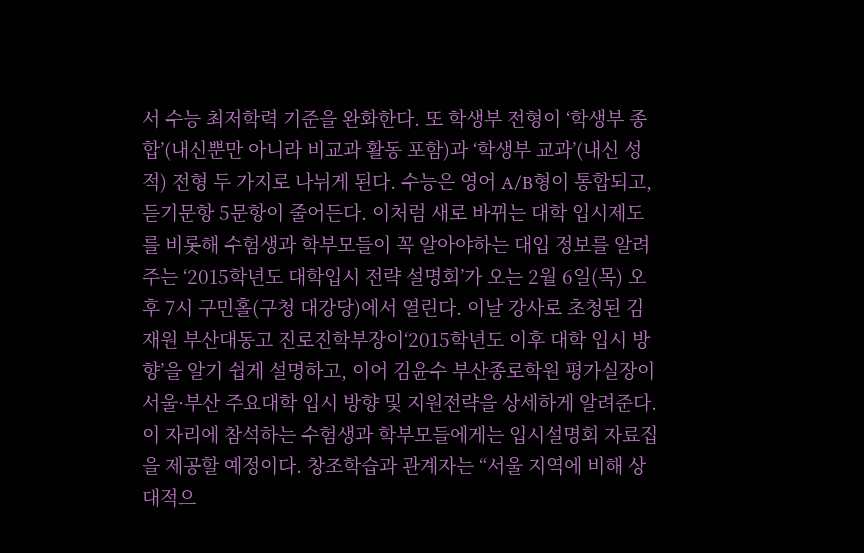서 수능 최저학력 기준을 완화한다. 또 학생부 전형이 ‘학생부 종합’(내신뿐만 아니라 비교과 활동 포함)과 ‘학생부 교과’(내신 성적) 전형 두 가지로 나뉘게 된다. 수능은 영어 A/B형이 통합되고, 듣기문항 5문항이 줄어든다. 이처럼 새로 바뀌는 대학 입시제도를 비롯해 수험생과 학부모들이 꼭 알아야하는 대입 정보를 알려주는 ‘2015학년도 대학입시 전략 설명회’가 오는 2월 6일(목) 오후 7시 구민홀(구청 대강당)에서 열린다. 이날 강사로 초청된 김재원 부산대동고 진로진학부장이‘2015학년도 이후 대학 입시 방향’을 알기 쉽게 설명하고, 이어 김윤수 부산종로학원 평가실장이 서울·부산 주요대학 입시 방향 및 지원전략을 상세하게 알려준다. 이 자리에 참석하는 수험생과 학부모들에게는 입시설명회 자료집을 제공할 예정이다. 창조학습과 관계자는 “서울 지역에 비해 상대적으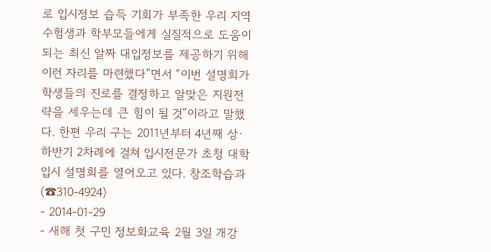로 입시정보 습득 기회가 부족한 우리 지역 수험생과 학부모들에게 실질적으로 도움이 되는 최신 알짜 대입정보를 제공하기 위해 이런 자리를 마련했다”면서 “이번 설명회가 학생들의 진로를 결정하고 알맞은 지원전략을 세우는데 큰 힘이 될 것”이라고 말했다. 한편 우리 구는 2011년부터 4년째 상·하반기 2차례에 걸쳐 입시전문가 초청 대학입시 설명회를 열어오고 있다. 창조학습과(☎310-4924)
- 2014-01-29
- 새해 첫 구민 정보화교육 2월 3일 개강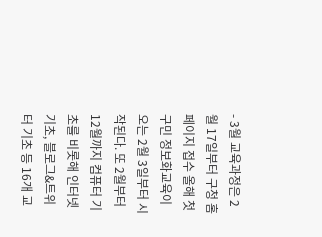- 3월 교육과정은 2월 17일부터 구청 홈페이지 접수 올해 첫 구민 정보화교육이 오는 2월 3일부터 시작된다. 또 2월부터 12월까지 컴퓨터 기초를 비롯해 인터넷 기초, 블로그&트위터 기초 등 16개 교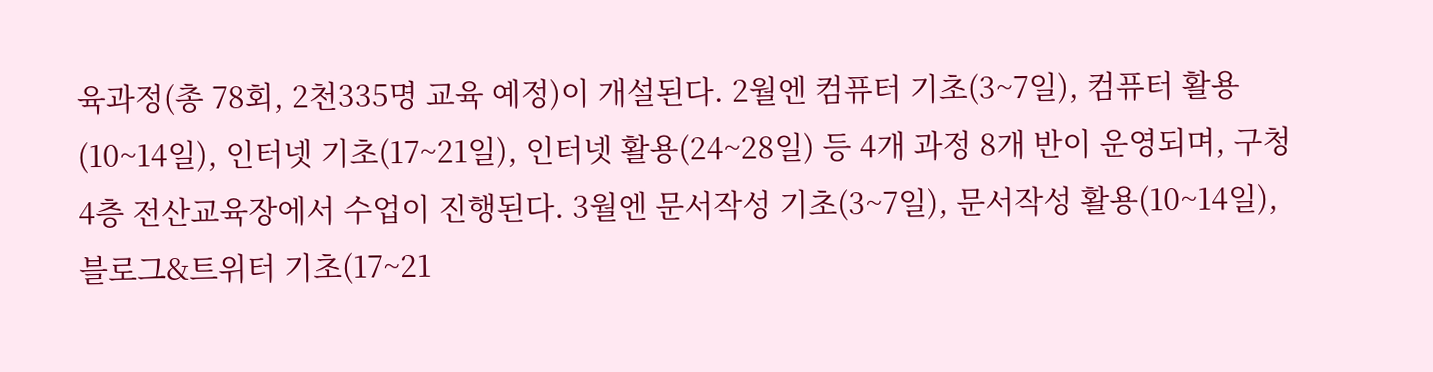육과정(총 78회, 2천335명 교육 예정)이 개설된다. 2월엔 컴퓨터 기초(3~7일), 컴퓨터 활용(10~14일), 인터넷 기초(17~21일), 인터넷 활용(24~28일) 등 4개 과정 8개 반이 운영되며, 구청 4층 전산교육장에서 수업이 진행된다. 3월엔 문서작성 기초(3~7일), 문서작성 활용(10~14일), 블로그&트위터 기초(17~21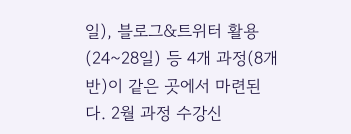일), 블로그&트위터 활용(24~28일) 등 4개 과정(8개 반)이 같은 곳에서 마련된다. 2월 과정 수강신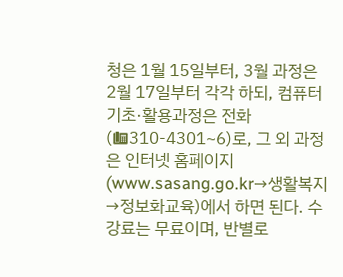청은 1월 15일부터, 3월 과정은 2월 17일부터 각각 하되, 컴퓨터 기초·활용과정은 전화(☎310-4301~6)로, 그 외 과정은 인터넷 홈페이지(www.sasang.go.kr→생활복지→정보화교육)에서 하면 된다. 수강료는 무료이며, 반별로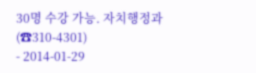30명 수강 가능. 자치행정과(☎310-4301)
- 2014-01-29